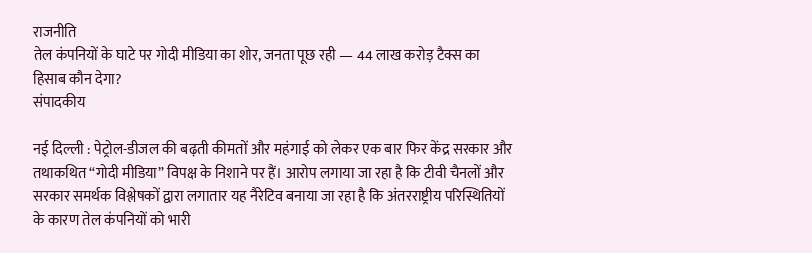राजनीति
तेल कंपनियों के घाटे पर गोदी मीडिया का शोर, जनता पूछ रही — 44 लाख करोड़ टैक्स का हिसाब कौन देगा?
संपादकीय

नई दिल्ली : पेट्रोल-डीजल की बढ़ती कीमतों और महंगाई को लेकर एक बार फिर केंद्र सरकार और तथाकथित “गोदी मीडिया” विपक्ष के निशाने पर हैं। आरोप लगाया जा रहा है कि टीवी चैनलों और सरकार समर्थक विश्लेषकों द्वारा लगातार यह नैरेटिव बनाया जा रहा है कि अंतरराष्ट्रीय परिस्थितियों के कारण तेल कंपनियों को भारी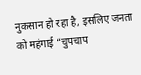नुकसान हो रहा है, इसलिए जनता को महंगाई “चुपचाप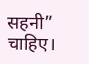सहनी” चाहिए।